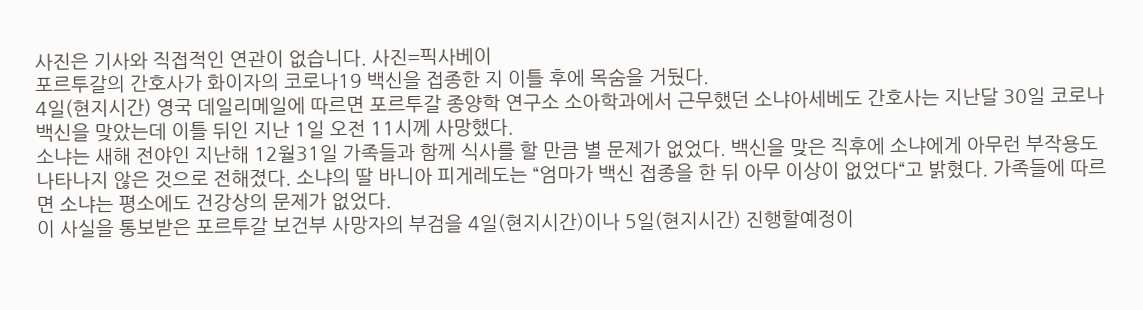사진은 기사와 직접적인 연관이 없습니다. 사진=픽사베이
포르투갈의 간호사가 화이자의 코로나19 백신을 접종한 지 이틀 후에 목숨을 거뒀다.
4일(현지시간) 영국 데일리메일에 따르면 포르투갈 종양학 연구소 소아학과에서 근무했던 소냐아세베도 간호사는 지난달 30일 코로나 백신을 맞았는데 이틀 뒤인 지난 1일 오전 11시께 사망했다.
소냐는 새해 전야인 지난해 12월31일 가족들과 함께 식사를 할 만큼 별 문제가 없었다. 백신을 맞은 직후에 소냐에게 아무런 부작용도 나타나지 않은 것으로 전해졌다. 소냐의 딸 바니아 피게레도는 “엄마가 백신 접종을 한 뒤 아무 이상이 없었다“고 밝혔다. 가족들에 따르면 소냐는 평소에도 건강상의 문제가 없었다.
이 사실을 통보받은 포르투갈 보건부 사망자의 부검을 4일(현지시간)이나 5일(현지시간) 진행할예정이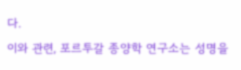다.
이와 관련, 포르투갈 종양학 연구소는 성명을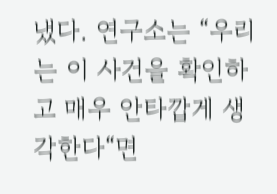냈다. 연구소는 “우리는 이 사건을 확인하고 매우 안타깝게 생각한다“면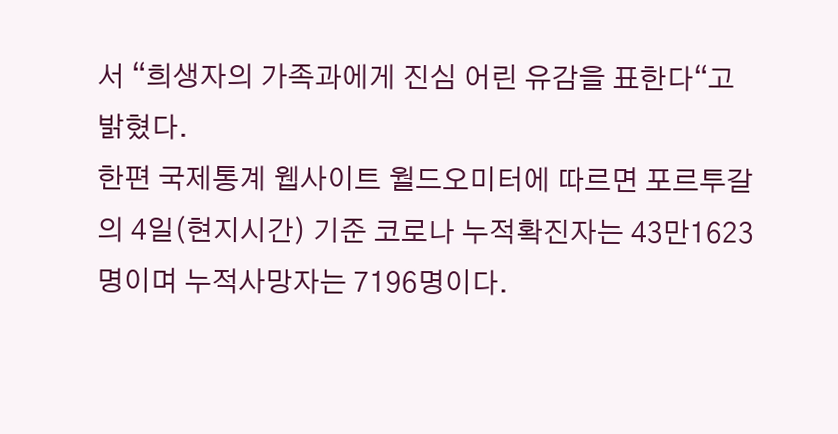서 “희생자의 가족과에게 진심 어린 유감을 표한다“고 밝혔다.
한편 국제통계 웹사이트 월드오미터에 따르면 포르투갈의 4일(현지시간) 기준 코로나 누적확진자는 43만1623명이며 누적사망자는 7196명이다.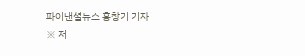파이낸셜뉴스 홍창기 기자
※ 저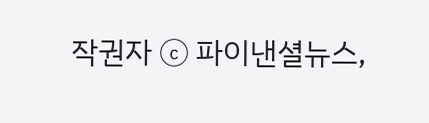작권자 ⓒ 파이낸셜뉴스,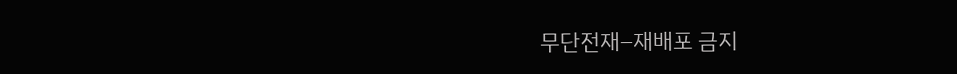무단전재–재배포 금지